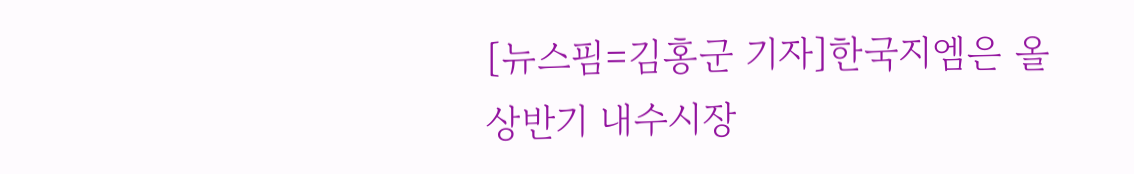[뉴스핌=김홍군 기자]한국지엠은 올 상반기 내수시장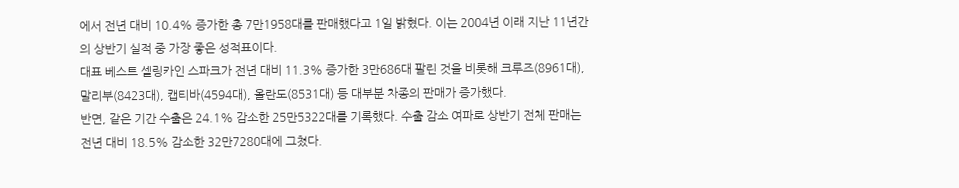에서 전년 대비 10.4% 증가한 총 7만1958대를 판매했다고 1일 밝혔다. 이는 2004년 이래 지난 11년간의 상반기 실적 중 가장 좋은 성적표이다.
대표 베스트 셀링카인 스파크가 전년 대비 11.3% 증가한 3만686대 팔린 것을 비롯해 크루즈(8961대), 말리부(8423대), 캡티바(4594대), 올란도(8531대) 등 대부분 차종의 판매가 증가했다.
반면, 같은 기간 수출은 24.1% 감소한 25만5322대를 기록했다. 수출 감소 여파로 상반기 전체 판매는 전년 대비 18.5% 감소한 32만7280대에 그쳤다.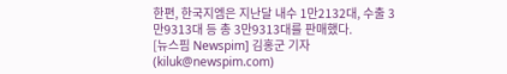한편, 한국지엠은 지난달 내수 1만2132대, 수출 3만9313대 등 총 3만9313대를 판매했다.
[뉴스핌 Newspim] 김홍군 기자 (kiluk@newspim.com)